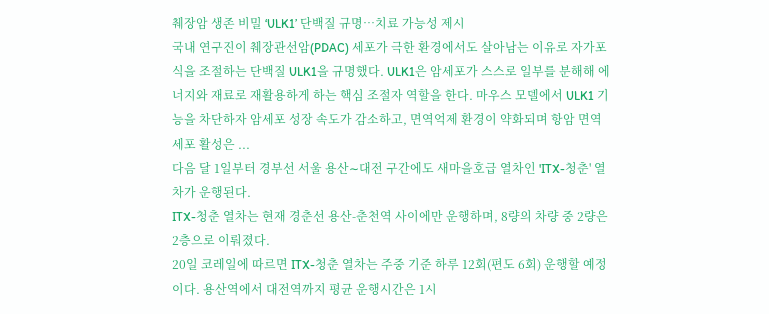췌장암 생존 비밀 ‘ULK1’ 단백질 규명…치료 가능성 제시
국내 연구진이 췌장관선암(PDAC) 세포가 극한 환경에서도 살아남는 이유로 자가포식을 조절하는 단백질 ULK1을 규명했다. ULK1은 암세포가 스스로 일부를 분해해 에너지와 재료로 재활용하게 하는 핵심 조절자 역할을 한다. 마우스 모델에서 ULK1 기능을 차단하자 암세포 성장 속도가 감소하고, 면역억제 환경이 약화되며 항암 면역세포 활성은 ...
다음 달 1일부터 경부선 서울 용산∼대전 구간에도 새마을호급 열차인 'ITX-청춘' 열차가 운행된다.
ITX-청춘 열차는 현재 경춘선 용산-춘천역 사이에만 운행하며, 8량의 차량 중 2량은 2층으로 이뤄졌다.
20일 코레일에 따르면 ITX-청춘 열차는 주중 기준 하루 12회(편도 6회) 운행할 예정이다. 용산역에서 대전역까지 평균 운행시간은 1시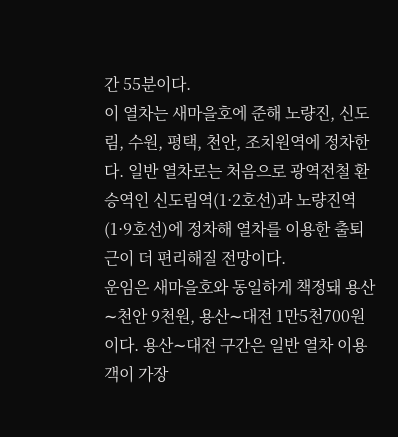간 55분이다.
이 열차는 새마을호에 준해 노량진, 신도림, 수원, 평택, 천안, 조치원역에 정차한다. 일반 열차로는 처음으로 광역전철 환승역인 신도림역(1·2호선)과 노량진역(1·9호선)에 정차해 열차를 이용한 출퇴근이 더 편리해질 전망이다.
운임은 새마을호와 동일하게 책정돼 용산∼천안 9천원, 용산∼대전 1만5천700원이다. 용산∼대전 구간은 일반 열차 이용객이 가장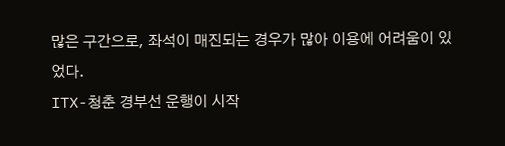많은 구간으로, 좌석이 매진되는 경우가 많아 이용에 어려움이 있었다.
ITX-청춘 경부선 운행이 시작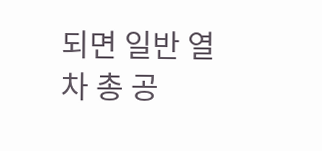되면 일반 열차 총 공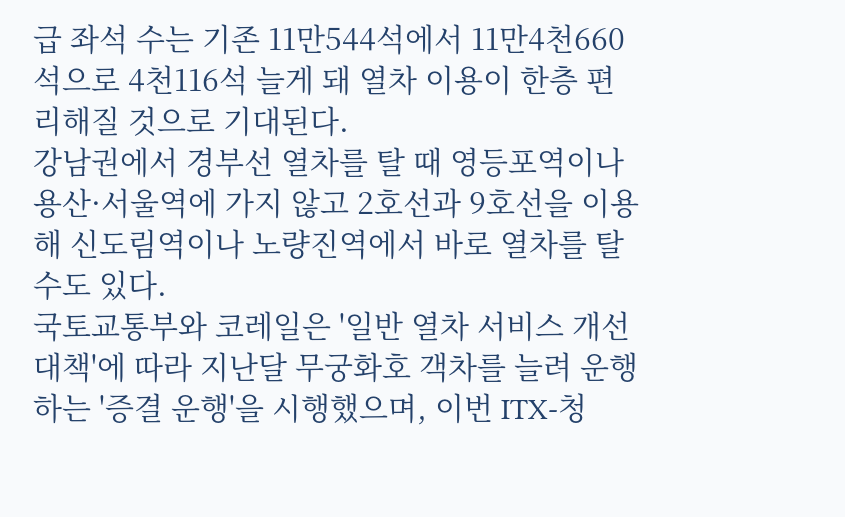급 좌석 수는 기존 11만544석에서 11만4천660석으로 4천116석 늘게 돼 열차 이용이 한층 편리해질 것으로 기대된다.
강남권에서 경부선 열차를 탈 때 영등포역이나 용산·서울역에 가지 않고 2호선과 9호선을 이용해 신도림역이나 노량진역에서 바로 열차를 탈 수도 있다.
국토교통부와 코레일은 '일반 열차 서비스 개선대책'에 따라 지난달 무궁화호 객차를 늘려 운행하는 '증결 운행'을 시행했으며, 이번 ITX-청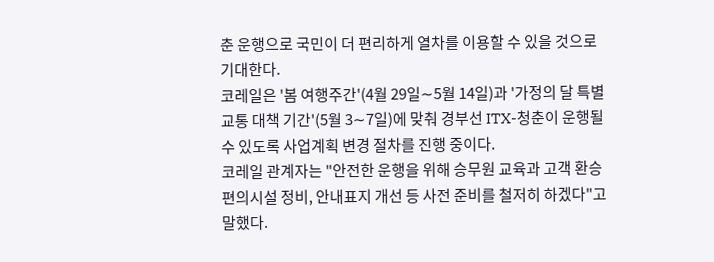춘 운행으로 국민이 더 편리하게 열차를 이용할 수 있을 것으로 기대한다.
코레일은 '봄 여행주간'(4월 29일∼5월 14일)과 '가정의 달 특별교통 대책 기간'(5월 3∼7일)에 맞춰 경부선 ITX-청춘이 운행될 수 있도록 사업계획 변경 절차를 진행 중이다.
코레일 관계자는 "안전한 운행을 위해 승무원 교육과 고객 환승 편의시설 정비, 안내표지 개선 등 사전 준비를 철저히 하겠다"고 말했다.